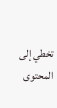تخطي إلى المحتوى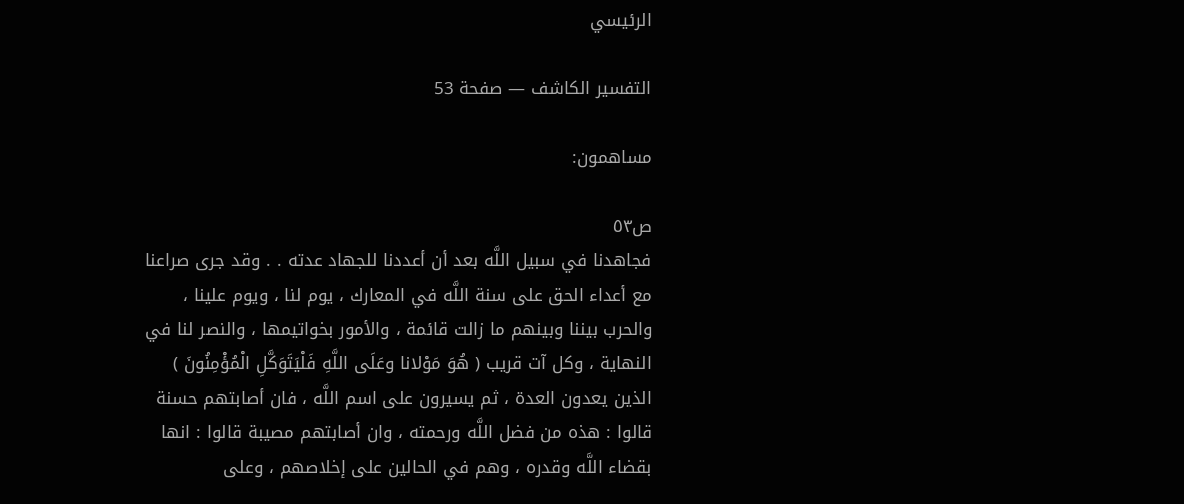الرئيسي

التفسير الكاشف — صفحة 53

مساهمون:

ص٥٣
فجاهدنا في سبيل اللَّه بعد أن أعددنا للجهاد عدته . . وقد جرى صراعنا مع أعداء الحق على سنة اللَّه في المعارك ، يوم لنا ، ويوم علينا ، والحرب بيننا وبينهم ما زالت قائمة ، والأمور بخواتيمها ، والنصر لنا في النهاية ، وكل آت قريب ( هُوَ مَوْلانا وعَلَى اللَّهِ فَلْيَتَوَكَّلِ الْمُؤْمِنُونَ ) الذين يعدون العدة ، ثم يسيرون على اسم اللَّه ، فان أصابتهم حسنة قالوا : هذه من فضل اللَّه ورحمته ، وان أصابتهم مصيبة قالوا : انها بقضاء اللَّه وقدره ، وهم في الحالين على إخلاصهم ، وعلى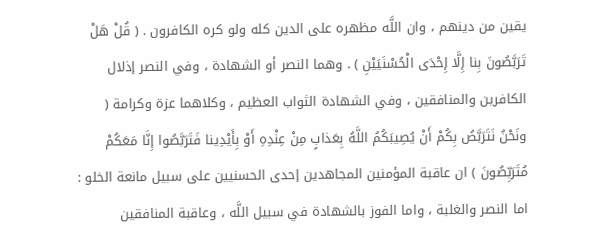يقين من دينهم ، وان اللَّه مظهره على الدين كله ولو كره الكافرون . ( قُلْ هَلْ تَرَبَّصُونَ بِنا إِلَّا إِحْدَى الْحُسْنَيَيْنِ ) . وهما النصر أو الشهادة ، وفي النصر إذلال الكافرين والمنافقين ، وفي الشهادة الثواب العظيم ، وكلاهما عزة وكرامة ( ونَحْنُ نَتَرَبَّصُ بِكُمْ أَنْ يُصِيبَكُمُ اللَّهُ بِعَذابٍ مِنْ عِنْدِهِ أَوْ بِأَيْدِينا فَتَرَبَّصُوا إِنَّا مَعَكُمْ مُتَرَبِّصُونَ ) ان عاقبة المؤمنين المجاهدين إحدى الحسنيين على سبيل مانعة الخلو : اما النصر والغلبة ، واما الفوز بالشهادة في سبيل اللَّه ، وعاقبة المنافقين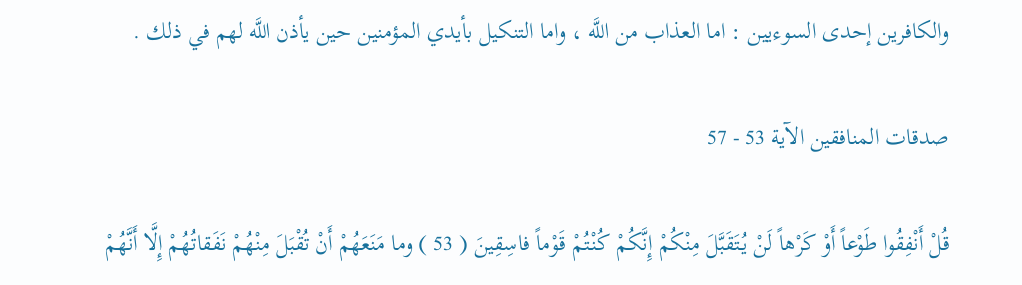والكافرين إحدى السوءيين : اما العذاب من اللَّه ، واما التنكيل بأيدي المؤمنين حين يأذن اللَّه لهم في ذلك .

صدقات المنافقين الآية 53 - 57

قُلْ أَنْفِقُوا طَوْعاً أَوْ كَرْهاً لَنْ يُتَقَبَّلَ مِنْكُمْ إِنَّكُمْ كُنْتُمْ قَوْماً فاسِقِينَ ( 53 ) وما مَنَعَهُمْ أَنْ تُقْبَلَ مِنْهُمْ نَفَقاتُهُمْ إِلَّا أَنَّهُمْ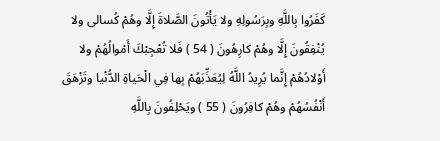كَفَرُوا بِاللَّهِ وبِرَسُولِهِ ولا يَأْتُونَ الصَّلاةَ إِلَّا وهُمْ كُسالى ولا يُنْفِقُونَ إِلَّا وهُمْ كارِهُونَ ( 54 ) فَلا تُعْجِبْكَ أَمْوالُهُمْ ولا أَوْلادُهُمْ إِنَّما يُرِيدُ اللَّهُ لِيُعَذِّبَهُمْ بِها فِي الْحَياةِ الدُّنْيا وتَزْهَقَ أَنْفُسُهُمْ وهُمْ كافِرُونَ ( 55 ) ويَحْلِفُونَ بِاللَّهِ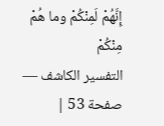إِنَّهُمْ لَمِنْكُمْ وما هُمْ مِنْكُمْ
التفسير الكاشف — صفحة 53 |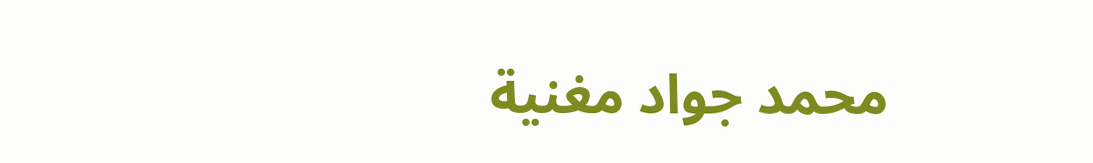محمد جواد مغنية